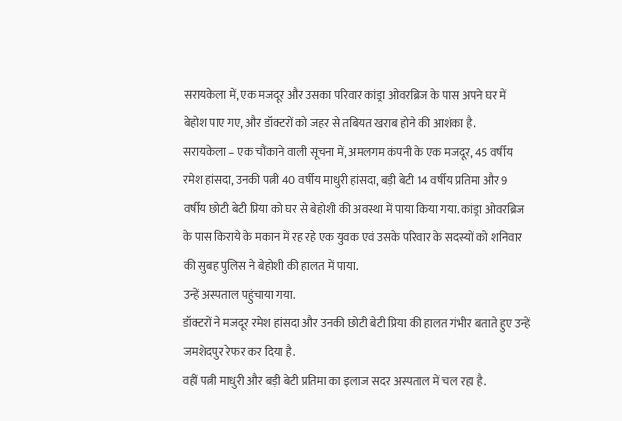सरायकेला में, एक मजदूर और उसका परिवार कांड्रा ओवरब्रिज के पास अपने घर में बेहोश पाए गए, और डॉक्टरों को जहर से तबियत खराब होने की आशंका है.
सरायकेला – एक चौंकाने वाली सूचना में, अमलगम कंपनी के एक मजदूर, 45 वर्षीय रमेश हांसदा, उनकी पत्नी 40 वर्षीय माधुरी हांसदा, बड़ी बेटी 14 वर्षीय प्रतिमा और 9 वर्षीय छोटी बेटी प्रिया को घर से बेहोशी की अवस्था में पाया किया गया. कांड्रा ओवरब्रिज के पास किराये के मकान में रह रहे एक युवक एवं उसके परिवार के सदस्यों को शनिवार की सुबह पुलिस ने बेहोशी की हालत में पाया.
उन्हें अस्पताल पहुंचाया गया.
डॉक्टरों ने मजदूर रमेश हांसदा और उनकी छोटी बेटी प्रिया की हालत गंभीर बताते हुए उन्हें जमशेदपुर रेफर कर दिया है.
वहीं पत्नी माधुरी और बड़ी बेटी प्रतिमा का इलाज सदर अस्पताल में चल रहा है.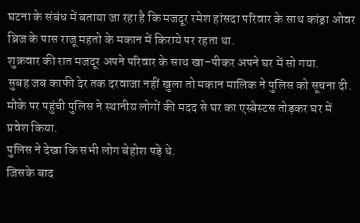घटना के संबंध में बताया जा रहा है कि मजदूर रमेश हांसदा परिवार के साथ कांड्रा ओवर ब्रिज के पास राजू महतो के मकान में किराये पर रहता था.
शुक्रवार की रात मजदूर अपने परिवार के साथ खा-पीकर अपने घर में सो गया.
सुबह जब काफी देर तक दरवाजा नहीं खुला तो मकान मालिक ने पुलिस को सूचना दी.
मौके पर पहुंची पुलिस ने स्थानीय लोगों की मदद से घर का एस्बेस्टस तोड़कर घर में प्रवेश किया.
पुलिस ने देखा कि सभी लोग बेहोश पड़े थे.
जिसके बाद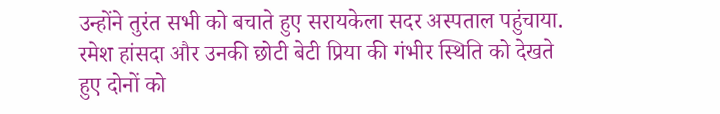उन्होंने तुरंत सभी को बचाते हुए सरायकेला सदर अस्पताल पहुंचाया.
रमेश हांसदा और उनकी छोटी बेटी प्रिया की गंभीर स्थिति को देखते हुए दोनों को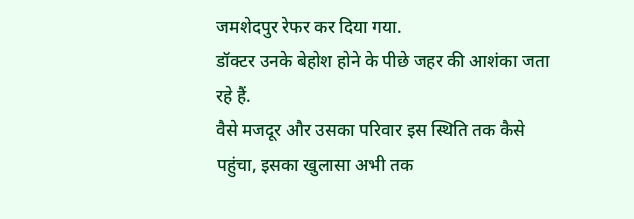जमशेदपुर रेफर कर दिया गया.
डॉक्टर उनके बेहोश होने के पीछे जहर की आशंका जता रहे हैं.
वैसे मजदूर और उसका परिवार इस स्थिति तक कैसे पहुंचा, इसका खुलासा अभी तक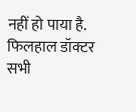नहीं हो पाया है.
फिलहाल डॉक्टर सभी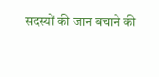सदस्यों की जान बचाने की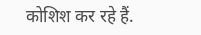कोशिश कर रहे हैं.